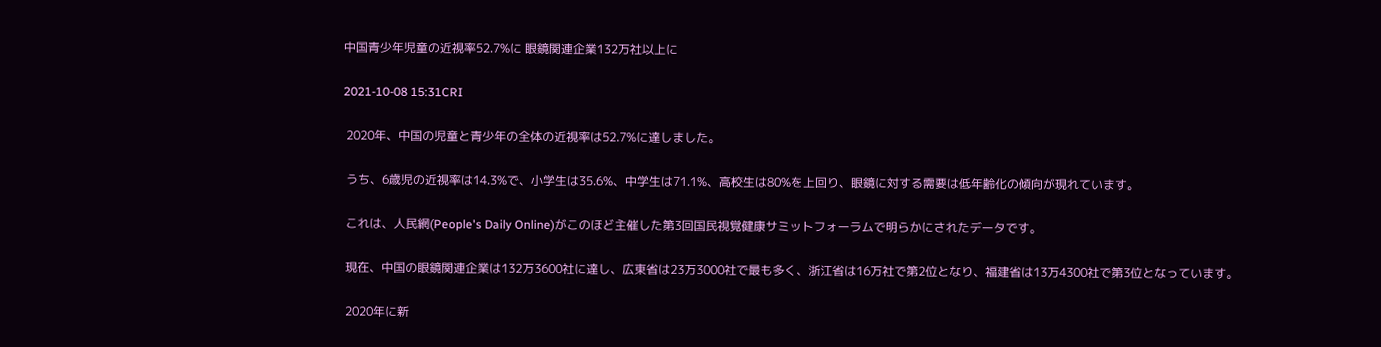中国青少年児童の近視率52.7%に 眼鏡関連企業132万社以上に

2021-10-08 15:31CRI

 2020年、中国の児童と青少年の全体の近視率は52.7%に達しました。

 うち、6歳児の近視率は14.3%で、小学生は35.6%、中学生は71.1%、高校生は80%を上回り、眼鏡に対する需要は低年齢化の傾向が現れています。

 これは、人民網(People's Daily Online)がこのほど主催した第3回国民視覚健康サミットフォーラムで明らかにされたデータです。

 現在、中国の眼鏡関連企業は132万3600社に達し、広東省は23万3000社で最も多く、浙江省は16万社で第2位となり、福建省は13万4300社で第3位となっています。

 2020年に新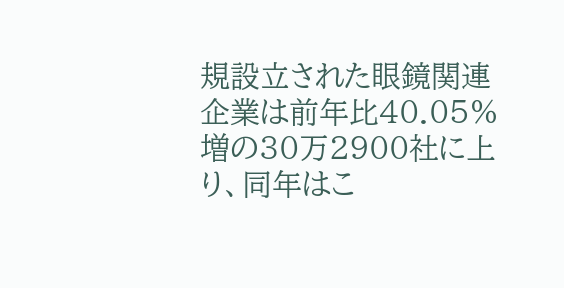規設立された眼鏡関連企業は前年比40.05%増の30万2900社に上り、同年はこ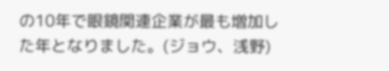の10年で眼鏡関連企業が最も増加した年となりました。(ジョウ、浅野)